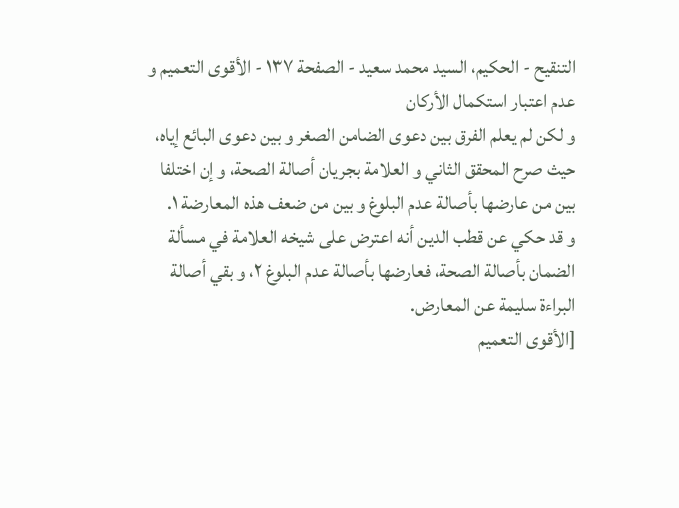التنقيح - الحكيم، السيد محمد سعيد - الصفحة ١٣٧ - الأقوى التعميم و عدم اعتبار استكمال الأركان
و لكن لم يعلم الفرق بين دعوى الضامن الصغر و بين دعوى البائع إياه، حيث صرح المحقق الثاني و العلامة بجريان أصالة الصحة، و إن اختلفا بين من عارضها بأصالة عدم البلوغ و بين من ضعف هذه المعارضة ١.
و قد حكي عن قطب الدين أنه اعترض على شيخه العلامة في مسألة الضمان بأصالة الصحة، فعارضها بأصالة عدم البلوغ ٢، و بقي أصالة البراءة سليمة عن المعارض.
[الأقوى التعميم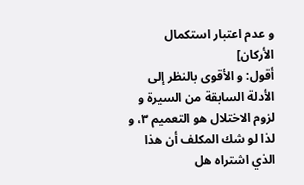و عدم اعتبار استكمال الأركان]
أقول: و الأقوى بالنظر إلى الأدلة السابقة من السيرة و لزوم الاختلال هو التعميم ٣، و لذا لو شك المكلف أن هذا الذي اشتراه هل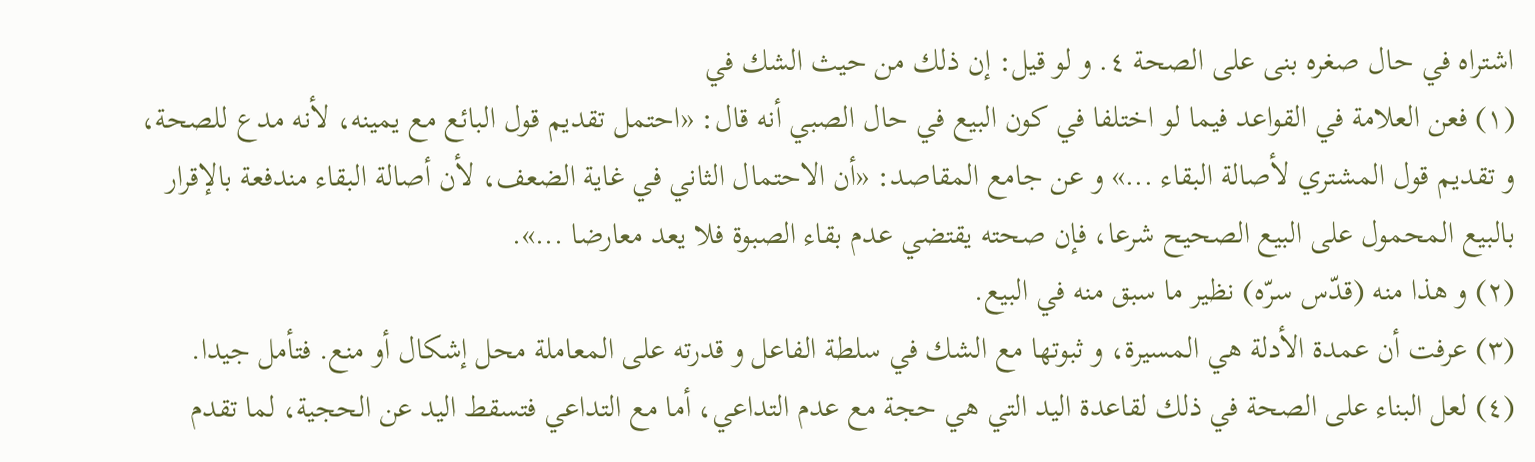اشتراه في حال صغره بنى على الصحة ٤. و لو قيل: إن ذلك من حيث الشك في
(١) فعن العلامة في القواعد فيما لو اختلفا في كون البيع في حال الصبي أنه قال: «احتمل تقديم قول البائع مع يمينه، لأنه مدع للصحة، و تقديم قول المشتري لأصالة البقاء ...» و عن جامع المقاصد: «أن الاحتمال الثاني في غاية الضعف، لأن أصالة البقاء مندفعة بالإقرار بالبيع المحمول على البيع الصحيح شرعا، فإن صحته يقتضي عدم بقاء الصبوة فلا يعد معارضا ...».
(٢) و هذا منه (قدّس سرّه) نظير ما سبق منه في البيع.
(٣) عرفت أن عمدة الأدلة هي المسيرة، و ثبوتها مع الشك في سلطة الفاعل و قدرته على المعاملة محل إشكال أو منع. فتأمل جيدا.
(٤) لعل البناء على الصحة في ذلك لقاعدة اليد التي هي حجة مع عدم التداعي، أما مع التداعي فتسقط اليد عن الحجية، لما تقدم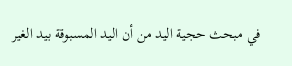في مبحث حجية اليد من أن اليد المسبوقة بيد الغير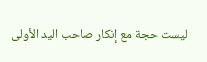ليست حجة مع إنكار صاحب اليد الأولى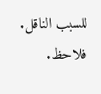للسبب الناقل.
فلاحظ.